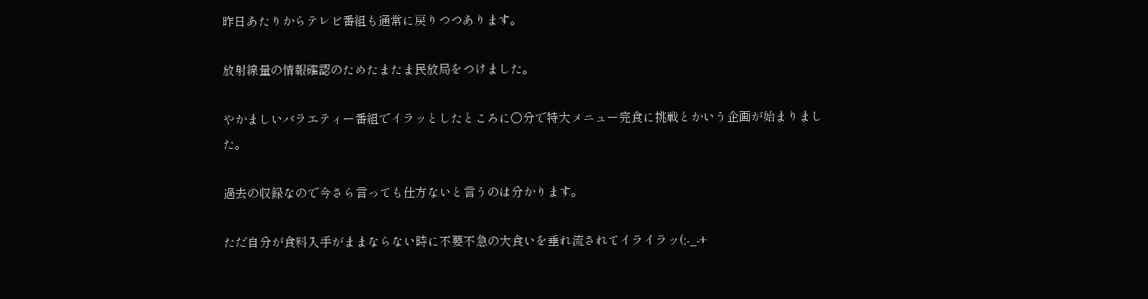昨日あたりからテレビ番組も通常に戻りつつあります。

放射線量の情報確認のためたまたま民放局をつけました。

やかましいバラエティー番組でイラッとしたところに○分で特大メニュー完食に挑戦とかいう企画が始まりました。

過去の収録なので今さら言っても仕方ないと言うのは分かります。

ただ自分が食料入手がままならない時に不要不急の大食いを垂れ流されてイライラッ(;-_-+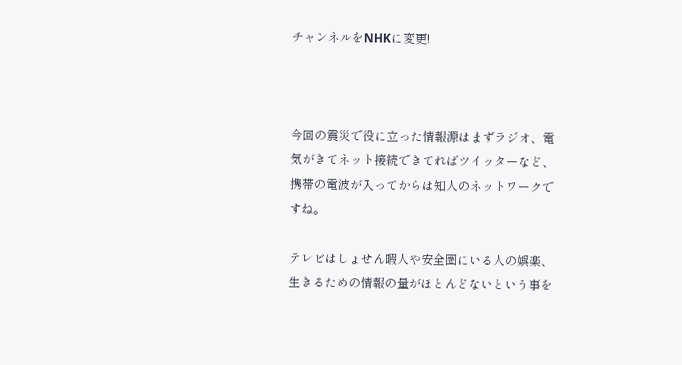チャンネルをNHKに変更!



今回の震災で役に立った情報源はまずラジオ、電気がきてネット接続できてればツイッターなど、携帯の電波が入ってからは知人のネットワークですね。

テレビはしょせん暇人や安全圏にいる人の娯楽、生きるための情報の量がほとんどないという事を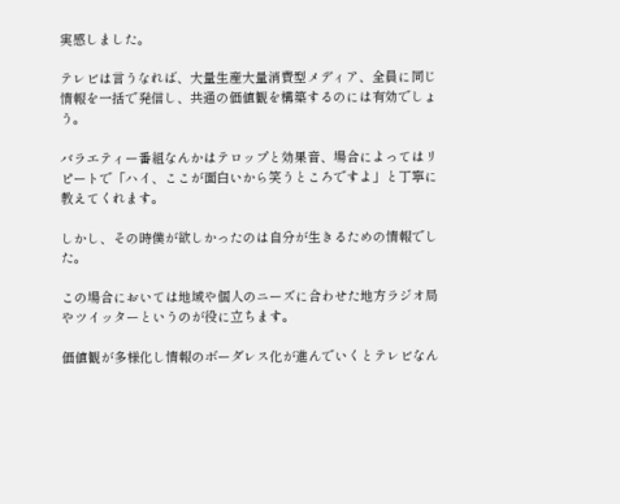実感しました。

テレビは言うなれば、大量生産大量消費型メディア、全員に同じ情報を一括で発信し、共通の価値観を構築するのには有効でしょう。

バラエティー番組なんかはテロップと効果音、場合によってはリピートで「ハイ、ここが面白いから笑うところですよ」と丁寧に教えてくれます。

しかし、その時僕が欲しかったのは自分が生きるための情報でした。

この場合においては地域や個人のニーズに合わせた地方ラジオ局やツイッターというのが役に立ちます。

価値観が多様化し情報のボーダレス化が進んでいくとテレビなん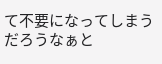て不要になってしまうだろうなぁと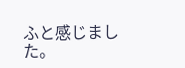ふと感じました。